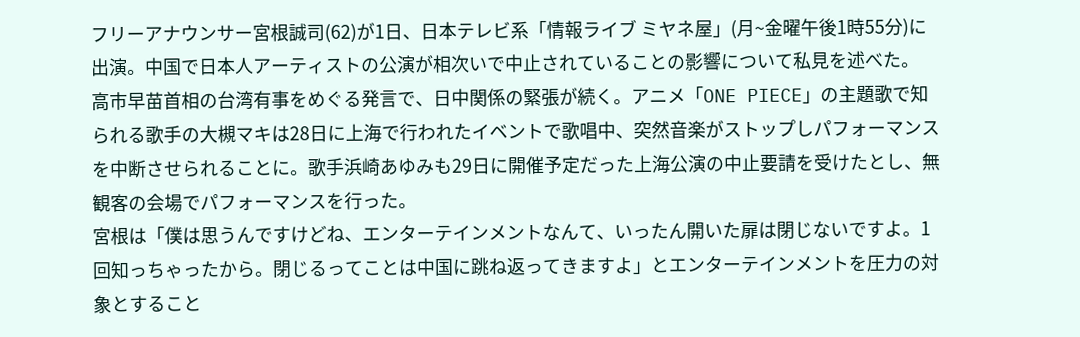フリーアナウンサー宮根誠司(62)が1日、日本テレビ系「情報ライブ ミヤネ屋」(月~金曜午後1時55分)に出演。中国で日本人アーティストの公演が相次いで中止されていることの影響について私見を述べた。
高市早苗首相の台湾有事をめぐる発言で、日中関係の緊張が続く。アニメ「ONE PIECE」の主題歌で知られる歌手の大槻マキは28日に上海で行われたイベントで歌唱中、突然音楽がストップしパフォーマンスを中断させられることに。歌手浜崎あゆみも29日に開催予定だった上海公演の中止要請を受けたとし、無観客の会場でパフォーマンスを行った。
宮根は「僕は思うんですけどね、エンターテインメントなんて、いったん開いた扉は閉じないですよ。1回知っちゃったから。閉じるってことは中国に跳ね返ってきますよ」とエンターテインメントを圧力の対象とすること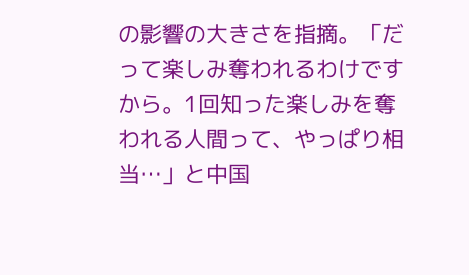の影響の大きさを指摘。「だって楽しみ奪われるわけですから。1回知った楽しみを奪われる人間って、やっぱり相当…」と中国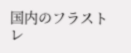国内のフラストレ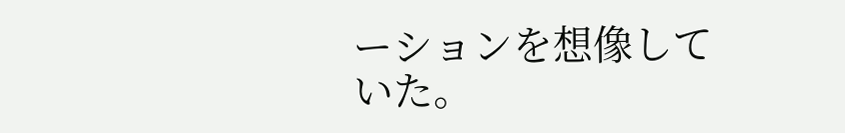ーションを想像していた。